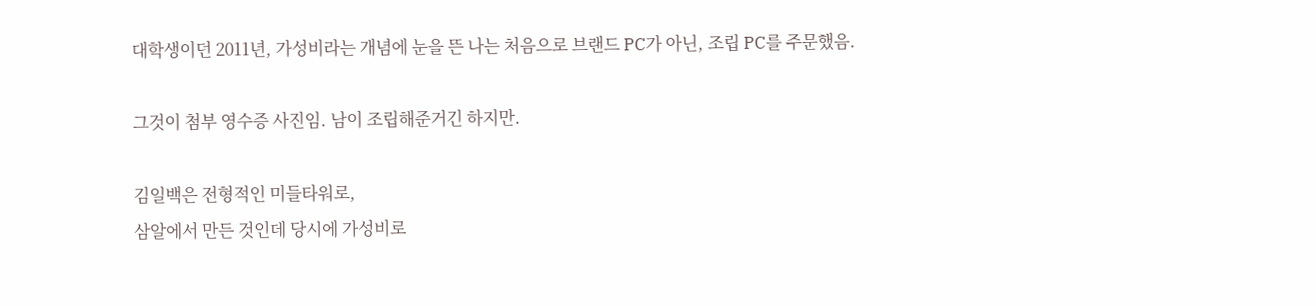대학생이던 2011년, 가성비라는 개념에 눈을 뜬 나는 처음으로 브랜드 PC가 아닌, 조립 PC를 주문했음.

그것이 첨부 영수증 사진임. 남이 조립해준거긴 하지만.

김일백은 전형적인 미들타워로,
삼알에서 만든 것인데 당시에 가성비로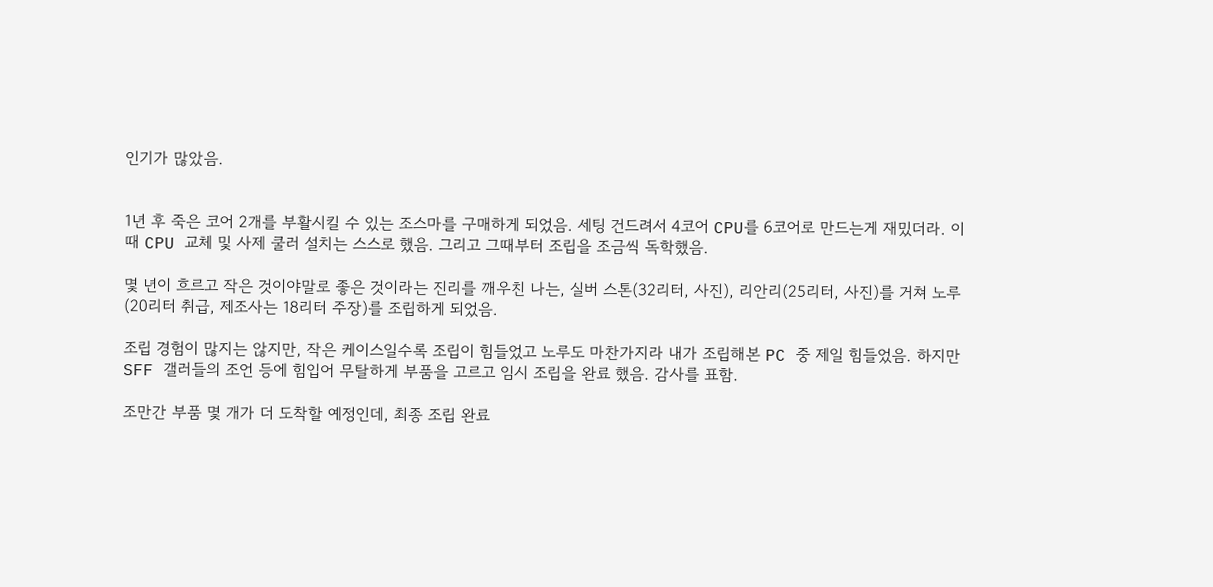인기가 많았음.


1년 후 죽은 코어 2개를 부활시킬 수 있는 조스마를 구매하게 되었음. 세팅 건드려서 4코어 CPU를 6코어로 만드는게 재밌더라. 이때 CPU 교체 및 사제 쿨러 설치는 스스로 했음. 그리고 그때부터 조립을 조금씩 독학했음.

몇 년이 흐르고 작은 것이야말로 좋은 것이라는 진리를 깨우친 나는, 실버 스톤(32리터, 사진), 리안리(25리터, 사진)를 거쳐 노루(20리터 취급, 제조사는 18리터 주장)를 조립하게 되었음.

조립 경험이 많지는 않지만, 작은 케이스일수록 조립이 힘들었고 노루도 마찬가지라 내가 조립해본 PC 중 제일 힘들었음. 하지만 SFF 갤러들의 조언 등에 힘입어 무탈하게 부품을 고르고 임시 조립을 완료 했음. 감사를 표함.

조만간 부품 몇 개가 더 도착할 예정인데, 최종 조립 완료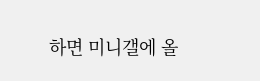하면 미니갤에 올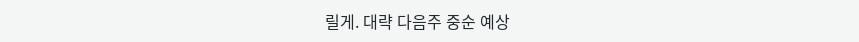릴게. 대략 다음주 중순 예상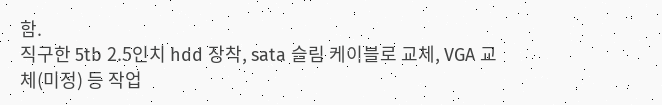함.
직구한 5tb 2.5인치 hdd 장착, sata 슬림 케이블로 교체, VGA 교체(미정) 등 작업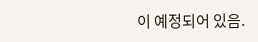이 예정되어 있음.